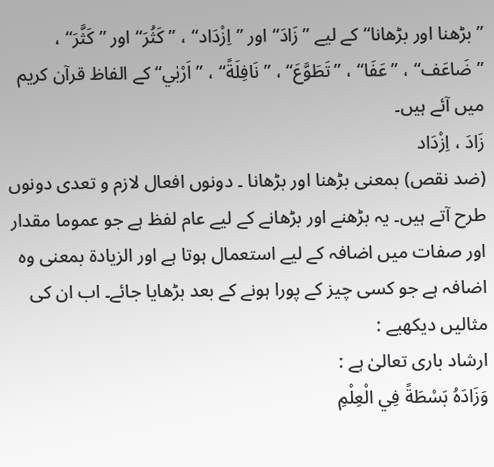”بڑھنا اور بڑھانا“ کے لیے ”زَادَ“ اور ”اِزْدَاد“ ، ”كَثُرَ“ اور ”كَثَّرَ“ ، ”ضَاعَف“ ، ”عَفَا“ ، ”تَطَوَّعَ“ ، ”نَافِلَةً“ ، ”اَرْبٰي“ کے الفاظ قرآن کریم میں آئے ہیں۔
زَادَ ، اِزْدَاد
(ضد نقص) بمعنی بڑھنا اور بڑھانا ۔ دونوں افعال لازم و تعدی دونوں طرح آتے ہیں۔ یہ بڑھنے اور بڑھانے کے لیے عام لفظ ہے جو عموما مقدار اور صفات میں اضافہ کے لیے استعمال ہوتا ہے اور الزيادة بمعنی وہ اضافہ ہے جو کسی چیز کے پورا ہونے کے بعد بڑھایا جائے۔ اب ان کی مثالیں دیکھیے :
ارشاد باری تعالیٰ ہے :
وَزَادَهُ بَسْطَةً فِي الْعِلْمِ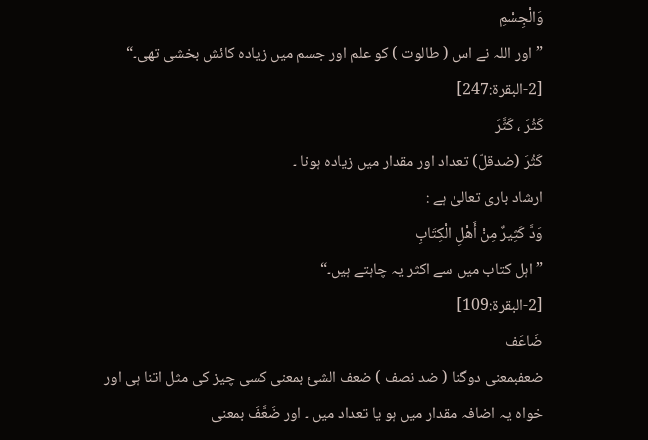وَالْجِسْمِ
”اور اللہ نے اس ( طالوت ) کو علم اور جسم میں زیادہ کائش بخشی تھی۔“
[2-البقرة:247]
كَثُرَ ، كَثَّرَ
كَثُرَ (ضدقلّ) تعداد اور مقدار میں زیادہ ہونا ۔
ارشاد باری تعالیٰ ہے :
وَدَّ كَثِيرٌ مِنْ أَهْلِ الْكِتَابِ
”اہل کتاب میں سے اکثر یہ چاہتے ہیں۔“
[2-البقرة:109]
ضَاعَف
ضعفبمعنی دوگنا ( ضد نصف ) ضعف الشئ بمعنی کسی چیز کی مثل اتنا ہی اور خواہ یہ اضافہ مقدار میں ہو یا تعداد میں ۔ اور ضَعَّفَ بمعنی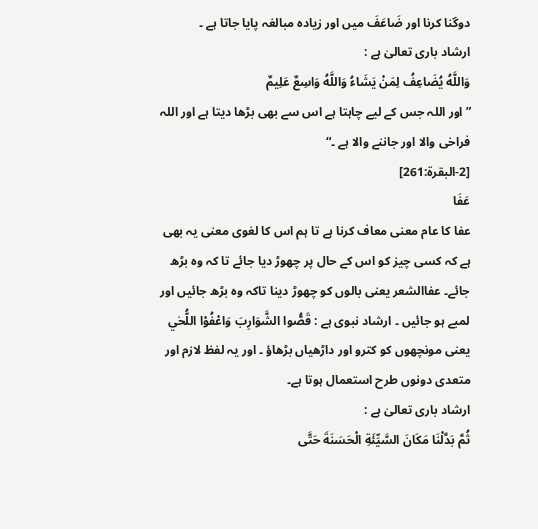دوگنا کرنا اور ضَاعَفَ میں اور زیادہ مبالغہ پایا جاتا ہے ۔
ارشاد باری تعالیٰ ہے :
وَاللَّهُ يُضَاعِفُ لِمَنْ يَشَاءُ وَاللَّهُ وَاسِعٌ عَلِيمٌ
”اور اللہ جس کے لیے چاہتا ہے اس سے بھی بڑھا دیتا ہے اور اللہ فراخی والا اور جاننے والا ہے ۔“
[2-البقرة:261]
عَفَا
عفا کا عام معنی معاف کرنا ہے تا ہم اس کا لغوی معنی یہ بھی ہے کہ کسی چیز کو اس کے حال پر چھوڑ دیا جائے تا کہ وہ بڑھ جائے۔ عفاالشعر یعنی بالوں کو چھوڑ دینا تاکہ وہ بڑھ جائیں اور لمبے ہو جائیں ۔ ارشاد نبوی ہے : قَصُّوا الشَّوَارِبَ وَاعْفُوْا اللُّحٰي یعنی مونچھوں کو کترو اور داڑھیاں بڑھاؤ ۔ اور یہ لفظ لازم اور متعدی دونوں طرح استعمال ہوتا ہے۔
ارشاد باری تعالیٰ ہے :
ثُمَّ بَدَّلْنَا مَكَانَ السَّيِّئَةِ الْحَسَنَةَ حَتَّى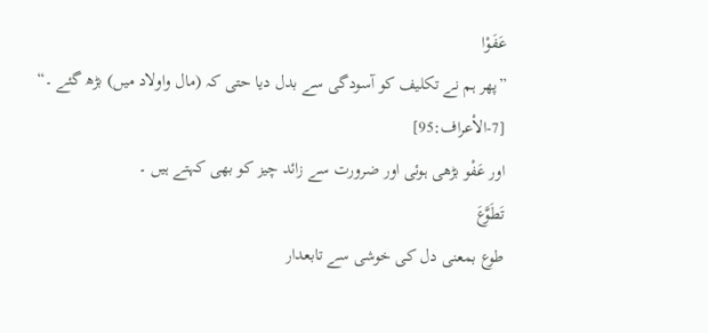عَفَوْا
”پھر ہم نے تکلیف کو آسودگی سے بدل دیا حتی کہ (مال واولاد میں) بڑھ گئے ۔“
[7-الأعراف:95]
اور عَفْو بڑھی ہوئی اور ضرورت سے زائد چیز کو بھی کہتے ہیں ۔
تَطَوَّعَ
طوع بمعنی دل کی خوشی سے تابعدار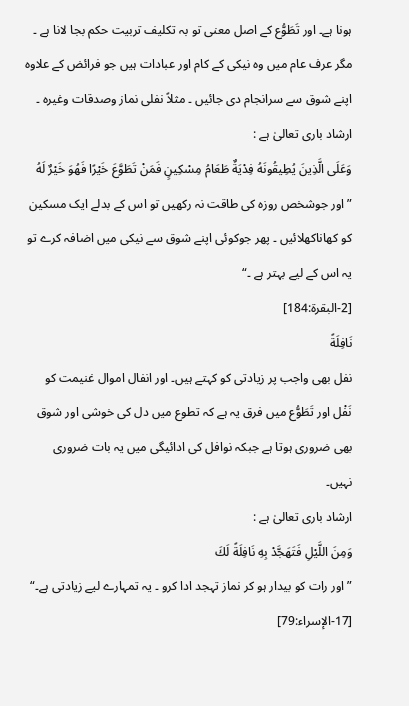ہونا ہے۔ اور تَطَوُّع کے اصل معنی تو بہ تکلیف تربیت حکم بجا لانا ہے ۔ مگر عرف عام میں وہ نیکی کے کام اور عبادات ہیں جو فرائض کے علاوہ اپنے شوق سے سرانجام دی جائیں ۔ مثلاً نفلی نماز وصدقات وغیرہ ۔
ارشاد باری تعالیٰ ہے :
وَعَلَى الَّذِينَ يُطِيقُونَهُ فِدْيَةٌ طَعَامُ مِسْكِينٍ فَمَنْ تَطَوَّعَ خَيْرًا فَهُوَ خَيْرٌ لَهُ
”اور جوشخص روزہ کی طاقت نہ رکھیں تو اس کے بدلے ایک مسکین کو کھاناکھلائیں ۔ پھر جوکوئی اپنے شوق سے نیکی میں اضافہ کرے تو یہ اس کے لیے بہتر ہے ۔“
[2-البقرة:184]
نَافِلَةً
نفل بھی واجب پر زیادتی کو کہتے ہیں۔ اور انفال اموال غنیمت کو نَفْل اور تَطَوُّع میں فرق یہ ہے کہ تطوع میں دل کی خوشی اور شوق بھی ضروری ہوتا ہے جبکہ نوافل کی ادائیگی میں یہ بات ضروری نہیں۔
ارشاد باری تعالیٰ ہے :
وَمِنَ اللَّيْلِ فَتَهَجَّدْ بِهِ نَافِلَةً لَكَ
”اور رات کو بیدار ہو کر نماز تہجد ادا کرو ۔ یہ تمہارے لیے زیادتی ہے۔“
[17-الإسراء:79]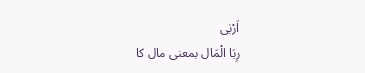اَرْبٰی
رِبَا الْمَال بمعنی مال کا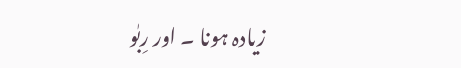زیادہ ہونا ۔ اور رِبٰو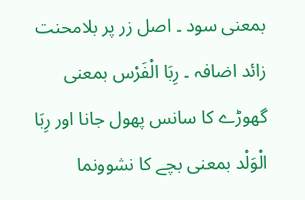بمعنی سود ۔ اصل زر پر بلامحنت زائد اضافہ ۔ رِبَا الْفَرْس بمعنی گھوڑے کا سانس پھول جانا اور رِبَا الْوَلْد بمعنی بچے کا نشوونما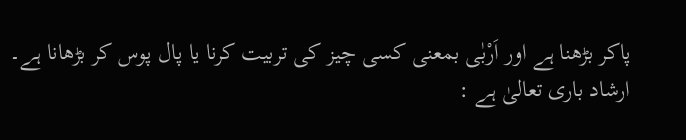پاکر بڑھنا ہے اور اَرْبٰی بمعنی کسی چیز کی تربیت کرنا یا پال پوس کر بڑھانا ہے۔
ارشاد باری تعالیٰ ہے :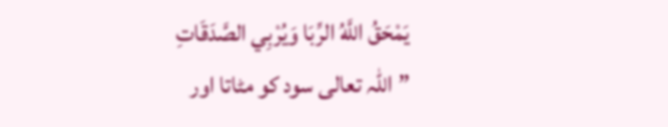يَمْحَقُ اللَّهُ الرِّبَا وَيُرْبِي الصَّدَقَاتِ
”اللہ تعالی سود کو مٹاتا اور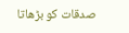صدقات کو بڑھاتا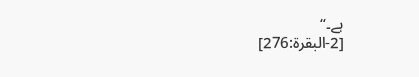ہے۔“
[2-البقرة:276]